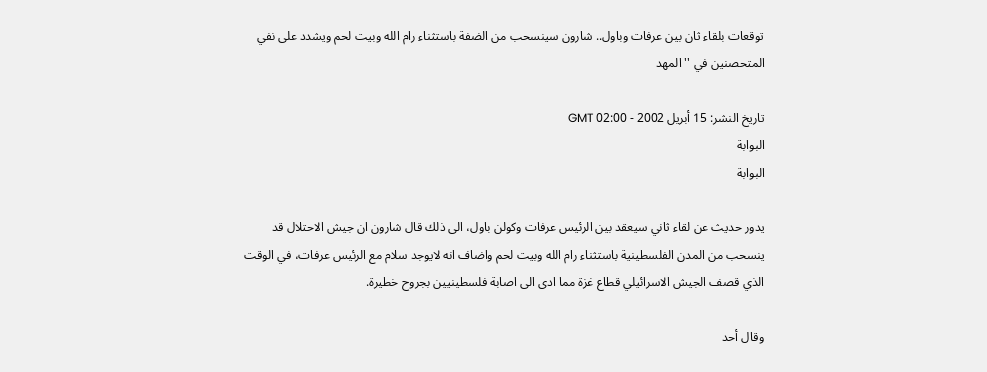توقعات بلقاء ثان بين عرفات وباول.. شارون سينسحب من الضفة باستثناء رام الله وبيت لحم ويشدد على نفي المتحصنين في ''المهد

تاريخ النشر: 15 أبريل 2002 - 02:00 GMT
البوابة
البوابة

يدور حديث عن لقاء ثاني سيعقد بين الرئيس عرفات وكولن باول، الى ذلك قال شارون ان جيش الاحتلال قد ينسحب من المدن الفلسطينية باستثناء رام الله وبيت لحم واضاف انه لايوجد سلام مع الرئيس عرفات، في الوقت الذي قصف الجيش الاسرائيلي قطاع غزة مما ادى الى اصابة فلسطينيين بجروح خطيرة.

وقال أحد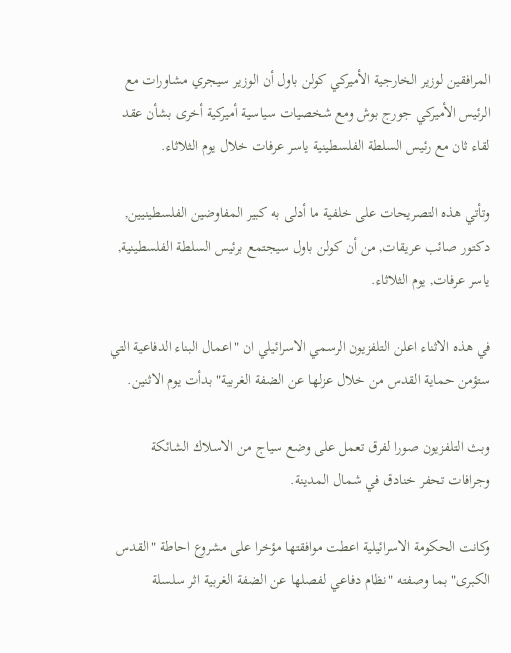المرافقين لوزير الخارجية الأميركي كولن باول أن الوزير سيجري مشاورات مع الرئيس الأميركي جورج بوش ومع شخصيات سياسية أميركية أخرى بشأن عقد لقاء ثان مع رئيس السلطة الفلسطينية ياسر عرفات خلال يوم الثلاثاء.

وتأتي هذه التصريحات على خلفية ما أدلى به كبير المفاوضين الفلسطينيين, دكتور صائب عريقات, من أن كولن باول سيجتمع برئيس السلطة الفلسطينية, ياسر عرفات, يوم الثلاثاء.

في هذه الاثناء اعلن التلفزيون الرسمي الاسرائيلي ان "اعمال البناء الدفاعية التي ستؤمن حماية القدس من خلال عزلها عن الضفة الغربية" بدأت يوم الاثنين.

وبث التلفزيون صورا لفرق تعمل على وضع سياج من الاسلاك الشائكة وجرافات تحفر خنادق في شمال المدينة.

وكانت الحكومة الاسرائيلية اعطت موافقتها مؤخرا على مشروع احاطة "القدس الكبرى" بما وصفته "نظام دفاعي لفصلها عن الضفة الغربية اثر سلسلة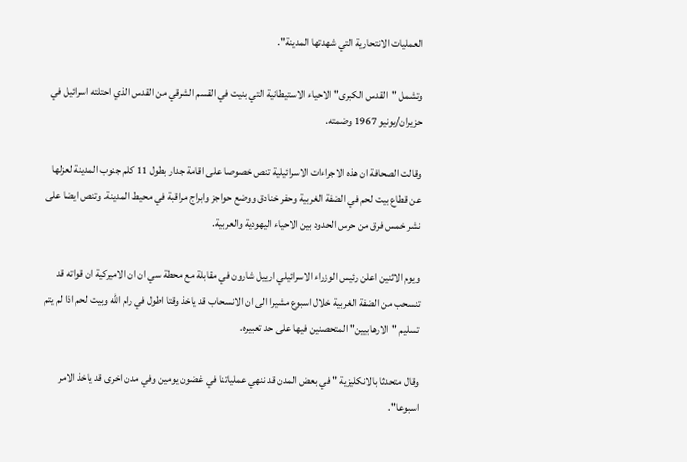العمليات الانتحارية التي شهدتها المدينة".

وتشمل "القدس الكبرى" الاحياء الاستيطانية التي بنيت في القسم الشرقي من القدس الذي احتلته اسرائيل في حزيران/يونيو 1967 وضمته.

وقالت الصحافة ان هذه الاجراءات الاسرائيلية تنص خصوصا على اقامة جدار بطول 11 كلم جنوب المدينة لعزلها عن قطاع بيت لحم في الضفة الغربية وحفر خنادق ووضع حواجز وابراج مراقبة في محيط المدينة. وتنص ايضا على نشر خمس فرق من حرس الحدود بين الاحياء اليهودية والعربية.

ويوم الاثنين اعلن رئيس الوزراء الاسرائيلي ارييل شارون في مقابلة مع محطة سي ان ان الاميركية ان قواته قد تنسحب من الضفة الغربية خلال اسبوع مشيرا الى ان الانسحاب قد ياخذ وقتا اطول في رام الله وبيت لحم اذا لم يتم تسليم "الارهابيين" المتحصنين فيها على حد تعبيره.

وقال متحدثا بالانكليزية " في بعض المدن قد ننهي عملياتنا في غضون يومين وفي مدن اخرى قد ياخذ الامر اسبوعا".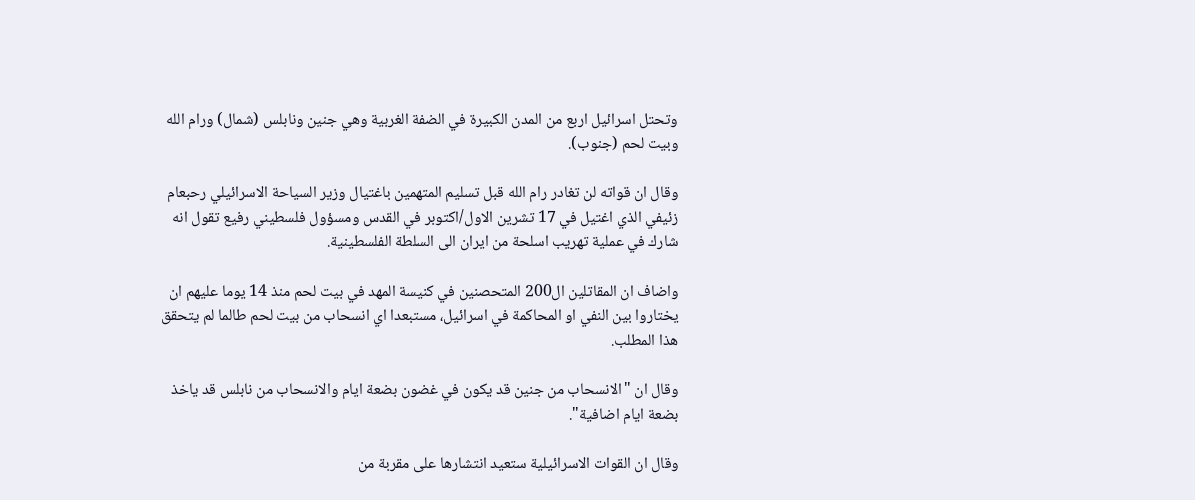وتحتل اسرائيل اربع من المدن الكبيرة في الضفة الغربية وهي جنين ونابلس (شمال) ورام الله وبيت لحم (جنوب).

وقال ان قواته لن تغادر رام الله قبل تسليم المتهمين باغتيال وزير السياحة الاسرائيلي رحبعام زئيفي الذي اغتيل في 17 تشرين الاول/اكتوبر في القدس ومسؤول فلسطيني رفيع تقول انه شارك في عملية تهريب اسلحة من ايران الى السلطة الفلسطينية.

واضاف ان المقاتلين ال200 المتحصنين في كنيسة المهد في بيت لحم منذ 14 يوما عليهم ان يختاروا بين النفي او المحاكمة في اسرائيل، مستبعدا اي انسحاب من بيت لحم طالما لم يتحقق هذا المطلب.

وقال ان "الانسحاب من جنين قد يكون في غضون بضعة ايام والانسحاب من نابلس قد ياخذ بضعة ايام اضافية".

وقال ان القوات الاسرائيلية ستعيد انتشارها على مقربة من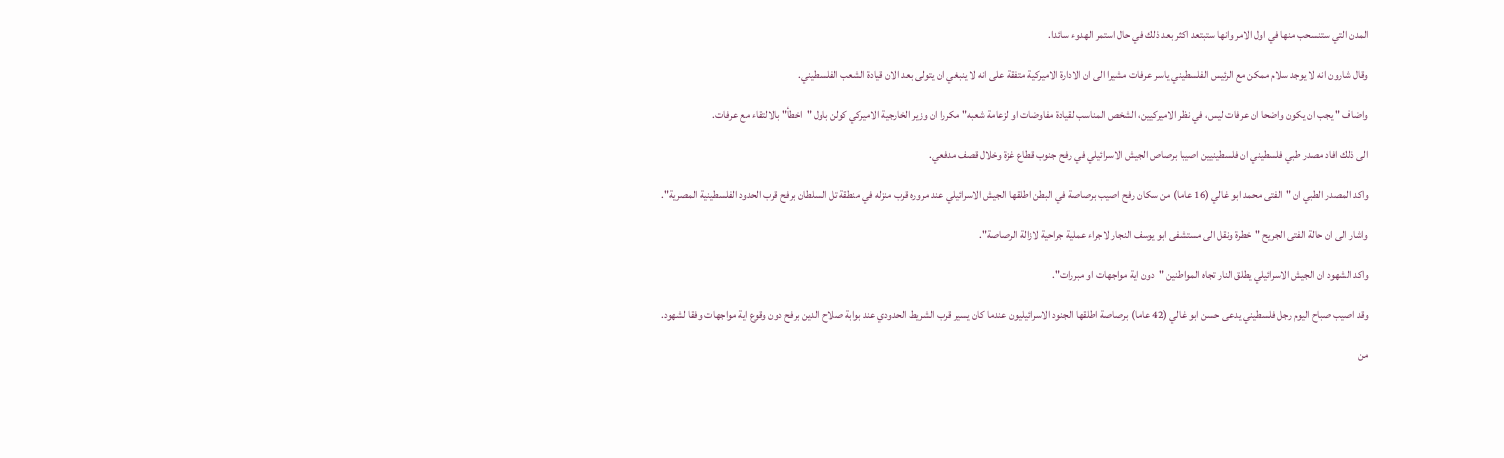المدن التي ستنسحب منها في اول الامر وانها ستبتعد اكثر بعد ذلك في حال استمر الهدوء سائدا.

وقال شارون انه لا يوجد سلام ممكن مع الرئيس الفلسطيني ياسر عرفات مشيرا الى ان الادارة الاميركية متفقة على انه لا ينبغي ان يتولى بعد الان قيادة الشعب الفلسطيني.

واضاف " يجب ان يكون واضحا ان عرفات ليس، في نظر الاميركيين، الشخص المناسب لقيادة مفاوضات او لزعامة شعبه" مكررا ان وزير الخارجية الاميركي كولن باول "اخطأ" بالالتقاء مع عرفات.

الى ذلك افاد مصدر طبي فلسطيني ان فلسطينيين اصيبا برصاص الجيش الاسرائيلي في رفح جنوب قطاع غزة وخلال قصف مدفعي.

واكد المصدر الطبي ان "الفتى محمد ابو غالي (16 عاما) من سكان رفح اصيب برصاصة في البطن اطلقها الجيش الاسرائيلي عند مروره قرب منزله في منطقة تل السلطان برفح قرب الحدود الفلسطينية المصرية".

واشار الى ان حالة الفتى الجريح "خطرة ونقل الى مستشفى ابو يوسف النجار لاجراء عملية جراحية لازالة الرصاصة".

واكد الشهود ان الجيش الاسرائيلي يطلق النار تجاه المواطنين "دون اية مواجهات او مبررات".

وقد اصيب صباح اليوم رجل فلسطيني يدعى حسن ابو غالي (42 عاما) برصاصة اطلقها الجنود الاسرائيليون عندما كان يسير قرب الشريط الحدودي عند بوابة صلاح الدين برفح دون وقوع اية مواجهات وفقا لشهود.

من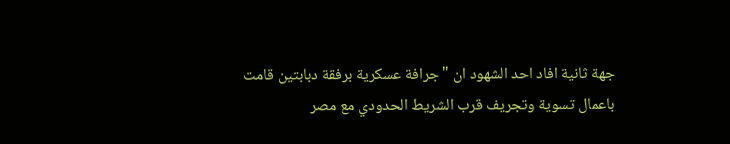جهة ثانية افاد احد الشهود ان "جرافة عسكرية برفقة دبابتين قامت باعمال تسوية وتجريف قرب الشريط الحدودي مع مصر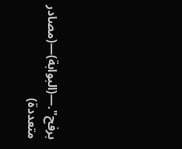برفح".—(البوابة)—(مصادر متعددة)